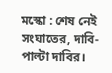মস্কো : শেষ নেই সংঘাতের, দাবি-পাল্টা দাবির।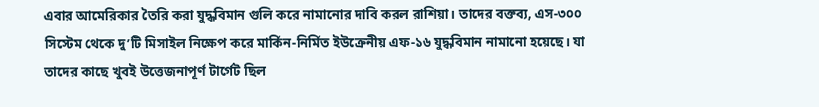এবার আমেরিকার তৈরি করা যুদ্ধবিমান গুলি করে নামানোর দাবি করল রাশিয়া। তাদের বক্তব্য, এস-৩০০ সিস্টেম থেকে দু’টি মিসাইল নিক্ষেপ করে মার্কিন-নির্মিত ইউক্রেনীয় এফ-১৬ যুদ্ধবিমান নামানো হয়েছে। যা তাদের কাছে খুবই উত্তেজনাপূর্ণ টার্গেট ছিল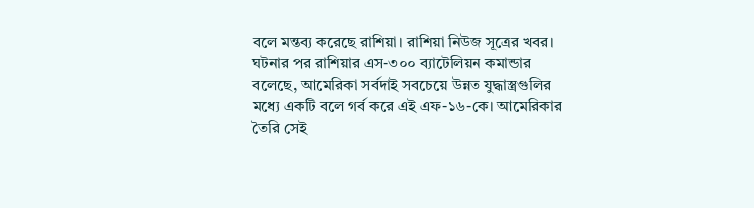বলে মন্তব্য করেছে রাশিয়া। রাশিয়া নিউজ সূত্রের খবর।
ঘটনার পর রাশিয়ার এস-৩০০ ব্যাটেলিয়ন কমান্ডার বলেছে, আমেরিকা সর্বদাই সবচেয়ে উন্নত যুদ্ধাস্ত্রগুলির মধ্যে একটি বলে গর্ব করে এই এফ-১৬-কে। আমেরিকার তৈরি সেই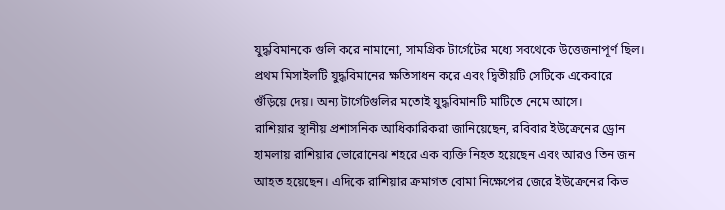যুদ্ধবিমানকে গুলি করে নামানো, সামগ্রিক টার্গেটের মধ্যে সবথেকে উত্তেজনাপূর্ণ ছিল। প্রথম মিসাইলটি যুদ্ধবিমানের ক্ষতিসাধন করে এবং দ্বিতীয়টি সেটিকে একেবারে গুঁড়িয়ে দেয়। অন্য টার্গেটগুলির মতোই যুদ্ধবিমানটি মাটিতে নেমে আসে।
রাশিয়ার স্থানীয় প্রশাসনিক আধিকারিকরা জানিয়েছেন, রবিবার ইউক্রেনের ড্রোন হামলায় রাশিয়ার ভোরোনেঝ শহরে এক ব্যক্তি নিহত হয়েছেন এবং আরও তিন জন আহত হয়েছেন। এদিকে রাশিয়ার ক্রমাগত বোমা নিক্ষেপের জেরে ইউক্রেনের কিভ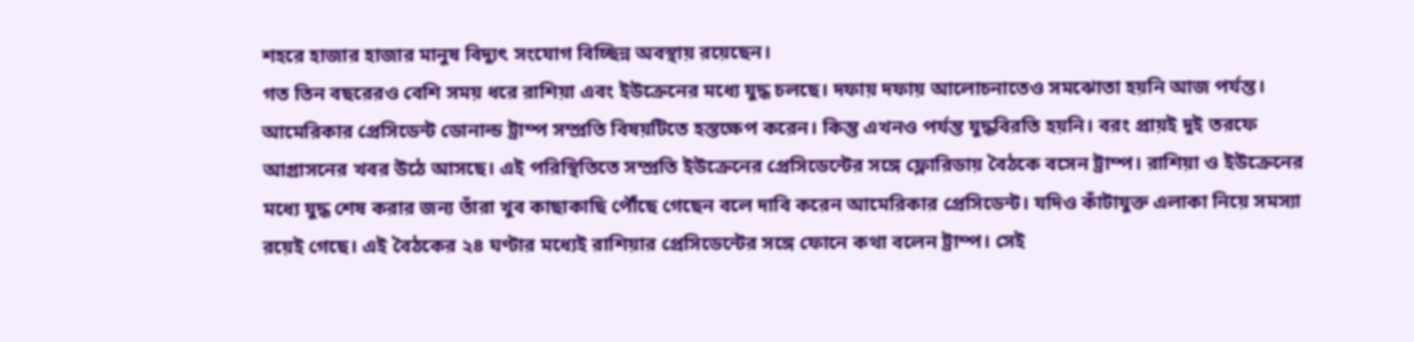শহরে হাজার হাজার মানুষ বিদ্যুৎ সংযোগ বিচ্ছিন্ন অবস্থায় রয়েছেন।
গত তিন বছরেরও বেশি সময় ধরে রাশিয়া এবং ইউক্রেনের মধ্যে যুদ্ধ চলছে। দফায় দফায় আলোচনাতেও সমঝোতা হয়নি আজ পর্যন্ত। আমেরিকার প্রেসিডেন্ট ডোনাল্ড ট্রাম্প সম্প্রতি বিষয়টিতে হস্তক্ষেপ করেন। কিন্তু এখনও পর্যন্ত যুদ্ধবিরতি হয়নি। বরং প্রায়ই দুই তরফে আগ্রাসনের খবর উঠে আসছে। এই পরিস্থিতিতে সম্প্রতি ইউক্রেনের প্রেসিডেন্টের সঙ্গে ফ্লোরিডায় বৈঠকে বসেন ট্রাম্প। রাশিয়া ও ইউক্রেনের মধ্যে যুদ্ধ শেষ করার জন্য তাঁরা খুব কাছাকাছি পৌঁছে গেছেন বলে দাবি করেন আমেরিকার প্রেসিডেন্ট। যদিও কাঁটাযুক্ত এলাকা নিয়ে সমস্যা রয়েই গেছে। এই বৈঠকের ২৪ ঘণ্টার মধ্যেই রাশিয়ার প্রেসিডেন্টের সঙ্গে ফোনে কথা বলেন ট্রাম্প। সেই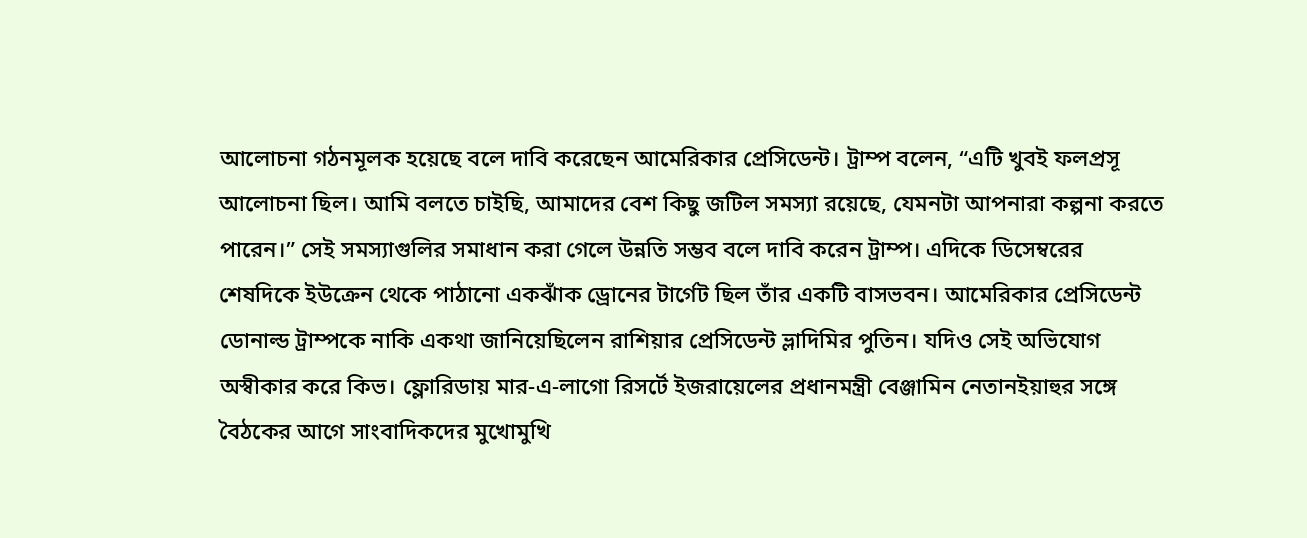আলোচনা গঠনমূলক হয়েছে বলে দাবি করেছেন আমেরিকার প্রেসিডেন্ট। ট্রাম্প বলেন, “এটি খুবই ফলপ্রসূ আলোচনা ছিল। আমি বলতে চাইছি, আমাদের বেশ কিছু জটিল সমস্যা রয়েছে, যেমনটা আপনারা কল্পনা করতে পারেন।” সেই সমস্যাগুলির সমাধান করা গেলে উন্নতি সম্ভব বলে দাবি করেন ট্রাম্প। এদিকে ডিসেম্বরের শেষদিকে ইউক্রেন থেকে পাঠানো একঝাঁক ড্রোনের টার্গেট ছিল তাঁর একটি বাসভবন। আমেরিকার প্রেসিডেন্ট ডোনাল্ড ট্রাম্পকে নাকি একথা জানিয়েছিলেন রাশিয়ার প্রেসিডেন্ট ভ্লাদিমির পুতিন। যদিও সেই অভিযোগ অস্বীকার করে কিভ। ফ্লোরিডায় মার-এ-লাগো রিসর্টে ইজরায়েলের প্রধানমন্ত্রী বেঞ্জামিন নেতানইয়াহুর সঙ্গে বৈঠকের আগে সাংবাদিকদের মুখোমুখি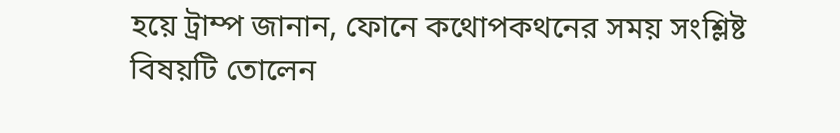হয়ে ট্রাম্প জানান, ফোনে কথোপকথনের সময় সংশ্লিষ্ট বিষয়টি তোলেন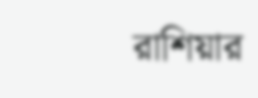রাশিয়ার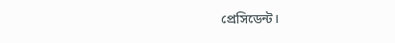প্রেসিডেন্ট।